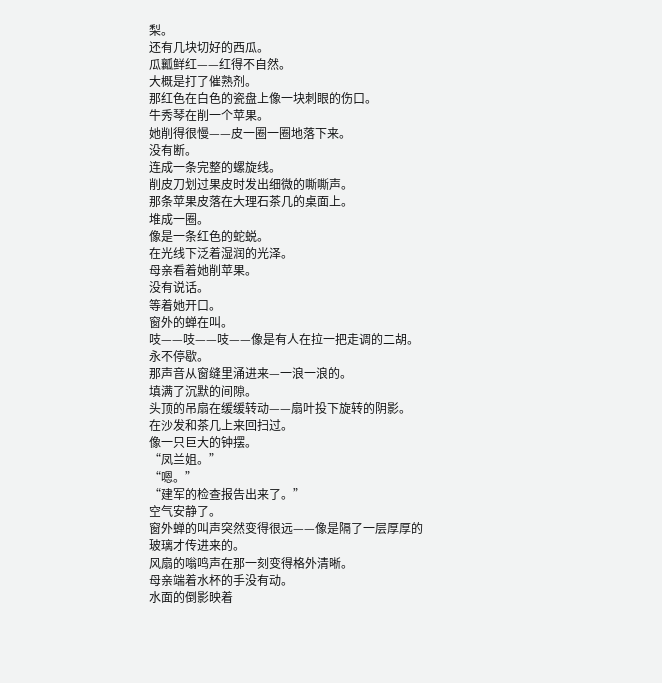梨。
还有几块切好的西瓜。
瓜瓤鲜红——红得不自然。
大概是打了催熟剂。
那红色在白色的瓷盘上像一块刺眼的伤口。
牛秀琴在削一个苹果。
她削得很慢——皮一圈一圈地落下来。
没有断。
连成一条完整的螺旋线。
削皮刀划过果皮时发出细微的嘶嘶声。
那条苹果皮落在大理石茶几的桌面上。
堆成一圈。
像是一条红色的蛇蜕。
在光线下泛着湿润的光泽。
母亲看着她削苹果。
没有说话。
等着她开口。
窗外的蝉在叫。
吱——吱——吱——像是有人在拉一把走调的二胡。
永不停歇。
那声音从窗缝里涌进来—一浪一浪的。
填满了沉默的间隙。
头顶的吊扇在缓缓转动——扇叶投下旋转的阴影。
在沙发和茶几上来回扫过。
像一只巨大的钟摆。
“凤兰姐。”
“嗯。”
“建军的检查报告出来了。”
空气安静了。
窗外蝉的叫声突然变得很远——像是隔了一层厚厚的玻璃才传进来的。
风扇的嗡鸣声在那一刻变得格外清晰。
母亲端着水杯的手没有动。
水面的倒影映着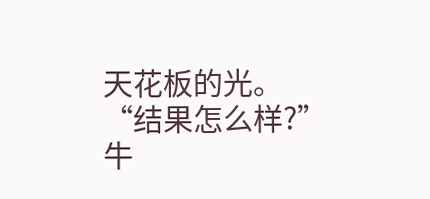天花板的光。
“结果怎么样?”
牛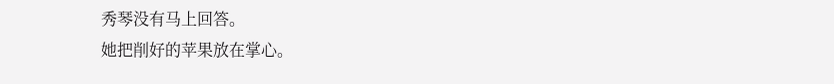秀琴没有马上回答。
她把削好的苹果放在掌心。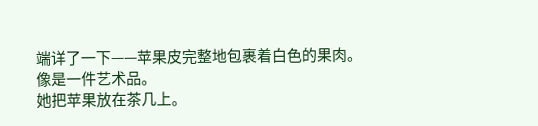端详了一下——苹果皮完整地包裹着白色的果肉。
像是一件艺术品。
她把苹果放在茶几上。